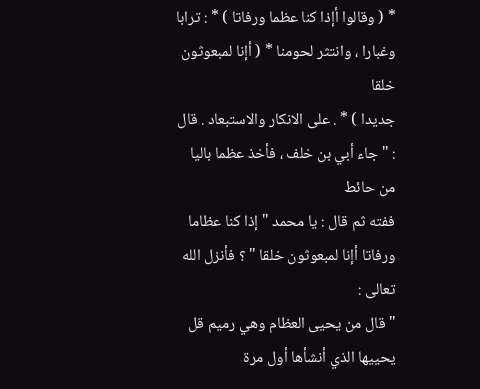* ( وقالوا أإذا كنا عظما ورفاتا ) * : ترابا وغبارا ، وانتثر لحومنا * ( أإنا لمبعوثون خلقا
جديدا ) * . على الانكار والاستبعاد . قال : " جاء أبي بن خلف ، فأخذ عظما باليا من حائط
ففته ثم قال : يا محمد " إذا كنا عظاما ورفاتا أإنا لمبعوثون خلقا " ؟ فأنزل الله تعالى :
" قال من يحيى العظام وهي رميم قل يحييها الذي أنشأها أول مرة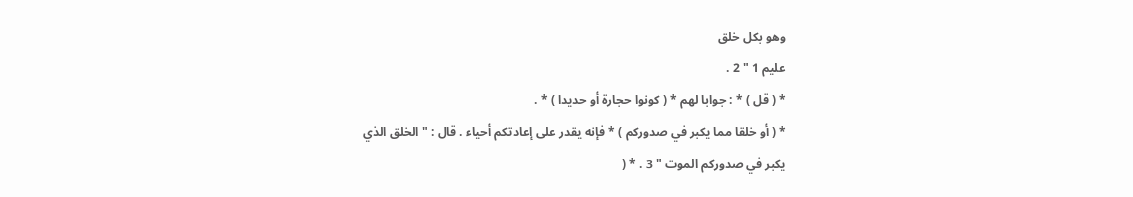وهو بكل خلق
عليم 1 " 2 .
* ( قل ) * : جوابا لهم * ( كونوا حجارة أو حديدا ) * .
* ( أو خلقا مما يكبر في صدوركم ) * فإنه يقدر على إعادتكم أحياء . قال : " الخلق الذي
يكبر في صدوركم الموت " 3 . * (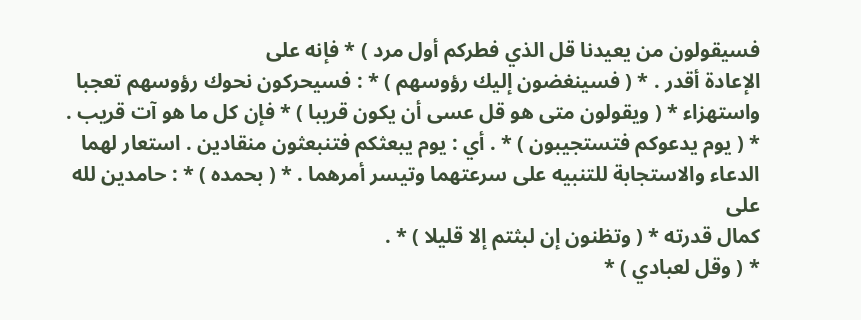فسيقولون من يعيدنا قل الذي فطركم أول مرد ) * فإنه على
الإعادة أقدر . * ( فسينغضون إليك رؤوسهم ) * : فسيحركون نحوك رؤوسهم تعجبا
واستهزاء * ( ويقولون متى هو قل عسى أن يكون قريبا ) * فإن كل ما هو آت قريب .
* ( يوم يدعوكم فتستجيبون ) * . أي : يوم يبعثكم فتنبعثون منقادين . استعار لهما
الدعاء والاستجابة للتنبيه على سرعتهما وتيسر أمرهما . * ( بحمده ) * : حامدين لله على
كمال قدرته * ( وتظنون إن لبثتم إلا قليلا ) * .
* ( وقل لعبادي ) *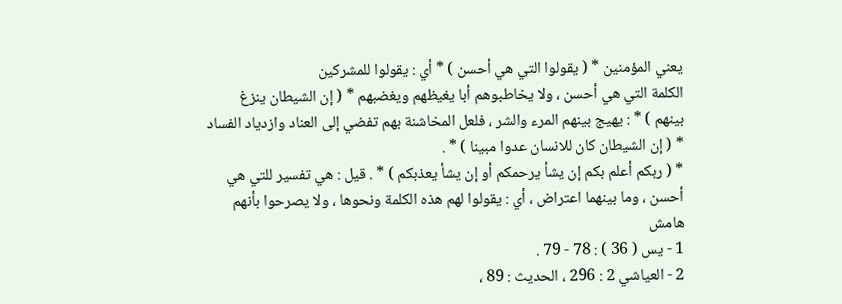يعني المؤمنين * ( يقولوا التي هي أحسن ) * أي : يقولوا للمشركين
الكلمة التي هي أحسن ، ولا يخاطبوهم أبا يغيظهم ويغضبهم * ( إن الشيطان ينزغ
بينهم ) * : يهيج بينهم المرء والشر ، فلعل المخاشنة بهم تفضي إلى العناد وازدياد الفساد
* ( إن الشيطان كان للانسان عدوا مبينا ) * .
* ( ربكم أعلم بكم إن يشأ يرحمكم أو إن يشأ يعذبكم ) * . قيل : هي تفسير للتي هي
أحسن ، وما بينهما اعتراض ، أي : يقولوا لهم هذه الكلمة ونحوها ، ولا يصرحوا بأنهم
هامش
1 - يس ( 36 ) : 78 - 79 .
2 - العياشي 2 : 296 ، الحديث : 89 ،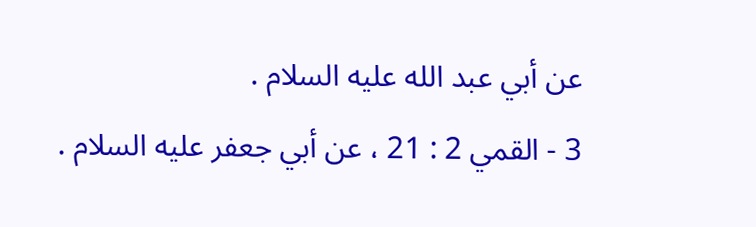عن أبي عبد الله عليه السلام .
3 - القمي 2 : 21 ، عن أبي جعفر عليه السلام .